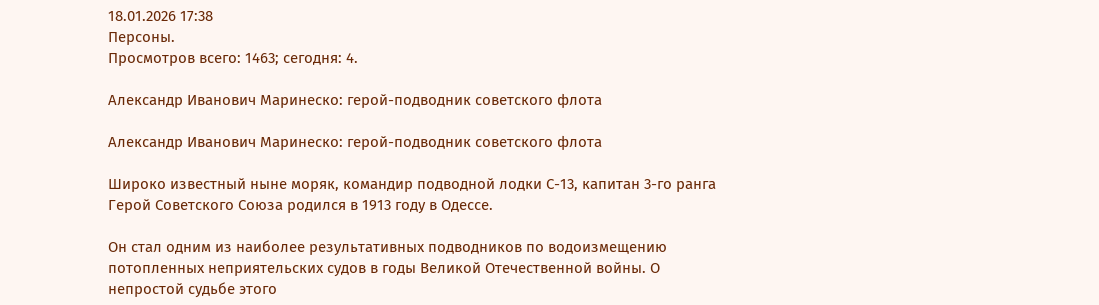18.01.2026 17:38
Персоны.
Просмотров всего: 1463; сегодня: 4.

Александр Иванович Маринеско: герой-подводник советского флота

Александр Иванович Маринеско: герой-подводник советского флота

Широко известный ныне моряк, командир подводной лодки С-13, капитан 3-го ранга Герой Советского Союза родился в 1913 году в Одессе.

Он стал одним из наиболее результативных подводников по водоизмещению потопленных неприятельских судов в годы Великой Отечественной войны. О непростой судьбе этого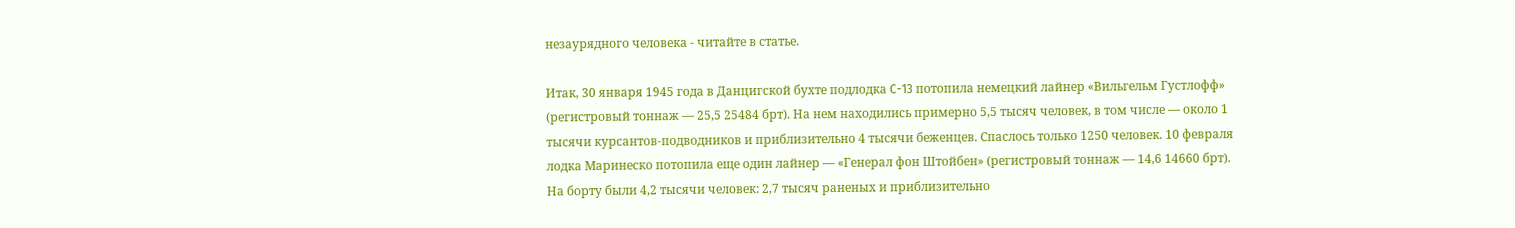незаурядного человека - читайте в статье.

Итак, 30 января 1945 года в Данцигской бухте подлодка C-13 потопила немецкий лайнер «Вильгельм Густлофф» (регистровый тоннаж — 25,5 25484 брт). На нем находились примерно 5,5 тысяч человек, в том числе — около 1 тысячи курсантов-подводников и приблизительно 4 тысячи беженцев. Спаслось только 1250 человек. 10 февраля лодка Маринеско потопила еще один лайнер — «Генерал фон Штойбен» (регистровый тоннаж — 14,6 14660 брт). На борту были 4,2 тысячи человек: 2,7 тысяч раненых и приблизительно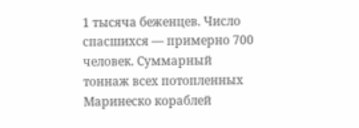1 тысяча беженцев. Число спасшихся — примерно 700 человек. Суммарный тоннаж всех потопленных Маринеско кораблей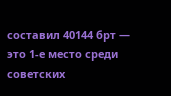составил 40144 брт — это 1-е место среди советских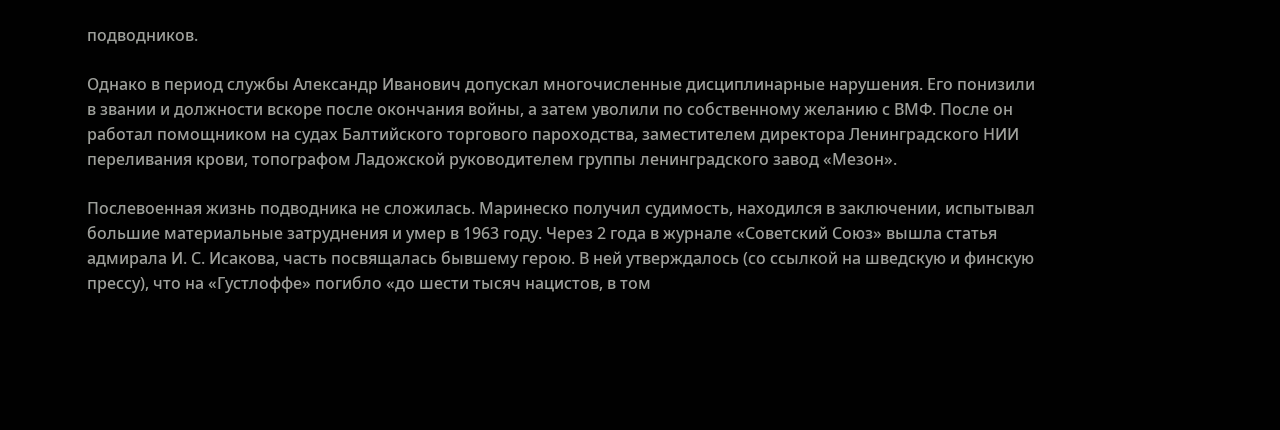подводников.

Однако в период службы Александр Иванович допускал многочисленные дисциплинарные нарушения. Его понизили в звании и должности вскоре после окончания войны, а затем уволили по собственному желанию с ВМФ. После он работал помощником на судах Балтийского торгового пароходства, заместителем директора Ленинградского НИИ переливания крови, топографом Ладожской руководителем группы ленинградского завод «Мезон».

Послевоенная жизнь подводника не сложилась. Маринеско получил судимость, находился в заключении, испытывал большие материальные затруднения и умер в 1963 году. Через 2 года в журнале «Советский Союз» вышла статья адмирала И. С. Исакова, часть посвящалась бывшему герою. В ней утверждалось (со ссылкой на шведскую и финскую прессу), что на «Густлоффе» погибло «до шести тысяч нацистов, в том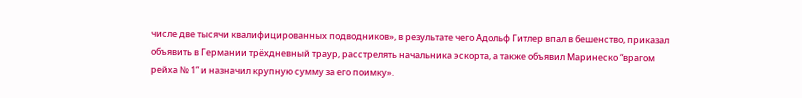числе две тысячи квалифицированных подводников», в результате чего Адольф Гитлер впал в бешенство, приказал объявить в Германии трёхдневный траур, расстрелять начальника эскорта, а также объявил Маринеско “врагом рейха № 1” и назначил крупную сумму за его поимку».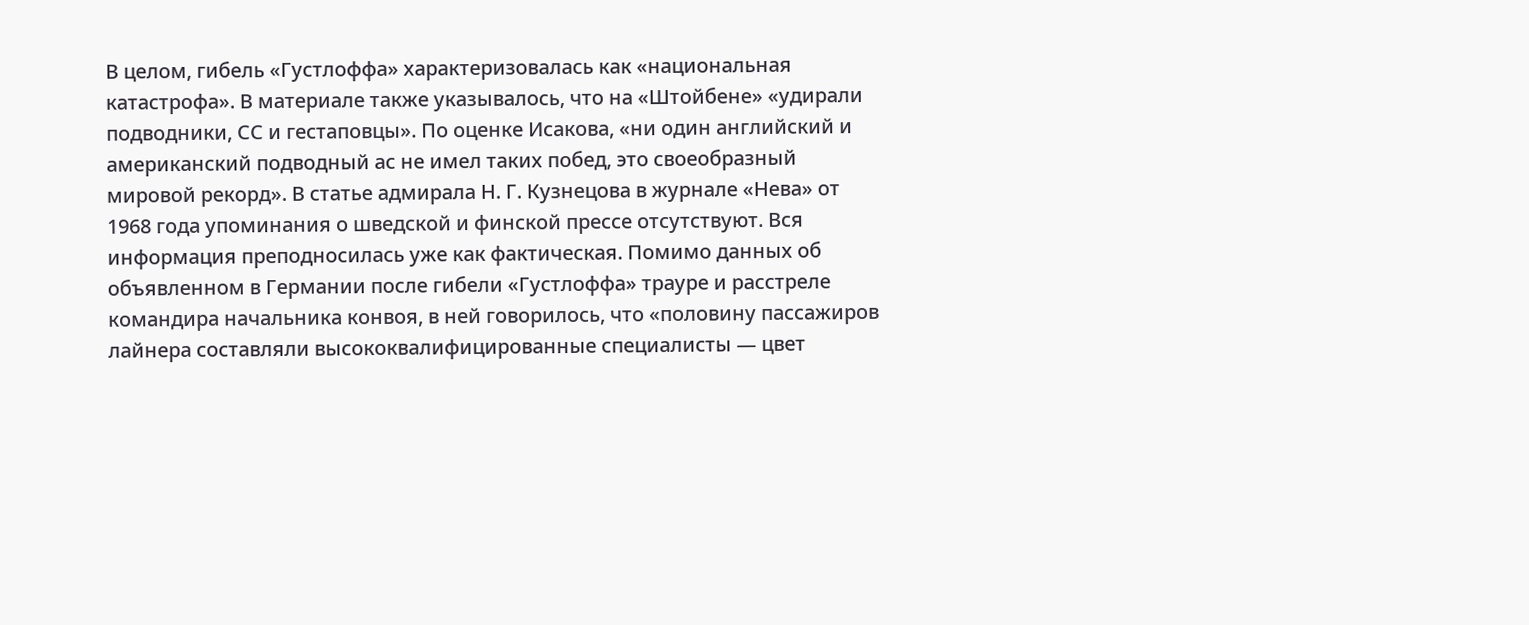В целом, гибель «Густлоффа» характеризовалась как «национальная катастрофа». В материале также указывалось, что на «Штойбене» «удирали подводники, СС и гестаповцы». По оценке Исакова, «ни один английский и американский подводный ас не имел таких побед, это своеобразный мировой рекорд». В статье адмирала Н. Г. Кузнецова в журнале «Нева» от 1968 года упоминания о шведской и финской прессе отсутствуют. Вся информация преподносилась уже как фактическая. Помимо данных об объявленном в Германии после гибели «Густлоффа» трауре и расстреле командира начальника конвоя, в ней говорилось, что «половину пассажиров лайнера составляли высококвалифицированные специалисты — цвет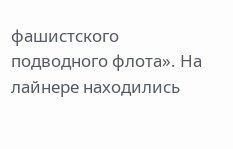фашистского подводного флота». На лайнере находились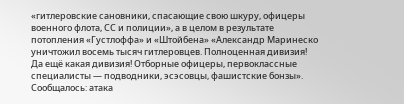«гитлеровские сановники, спасающие свою шкуру, офицеры военного флота, СС и полиции», а в целом в результате потопления «Густлоффа» и «Штойбена» «Александр Маринеско уничтожил восемь тысяч гитлеровцев. Полноценная дивизия! Да ещё какая дивизия! Отборные офицеры, первоклассные специалисты — подводники, эсэсовцы, фашистские бонзы». Сообщалось: атака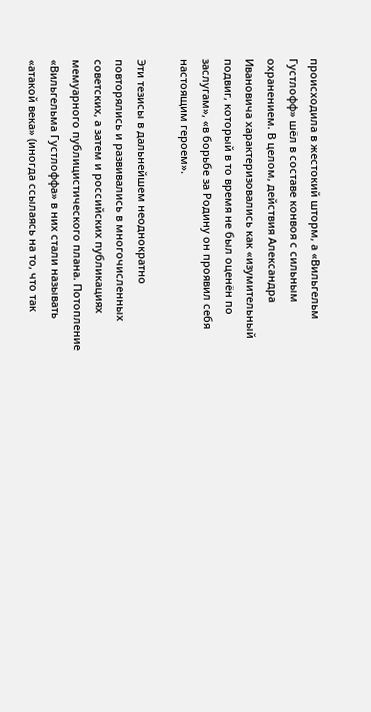происходила в жестокий шторм, а «Вильгельм Густлофф» шёл в составе конвоя с сильным охранением. В целом, действия Александра Ивановича характеризовались как «изумительный подвиг, который в то время не был оценён по заслугам», «в борьбе за Родину он проявил себя настоящим героем».

Эти тезисы в дальнейшем неоднократно повторялись и развивались в многочисленных советских, а затем и российских публикациях мемуарного публицистического плана. Потопление «Вильгельма Густлоффа» в них стали называть «атакой века» (иногда ссылаясь на то, что так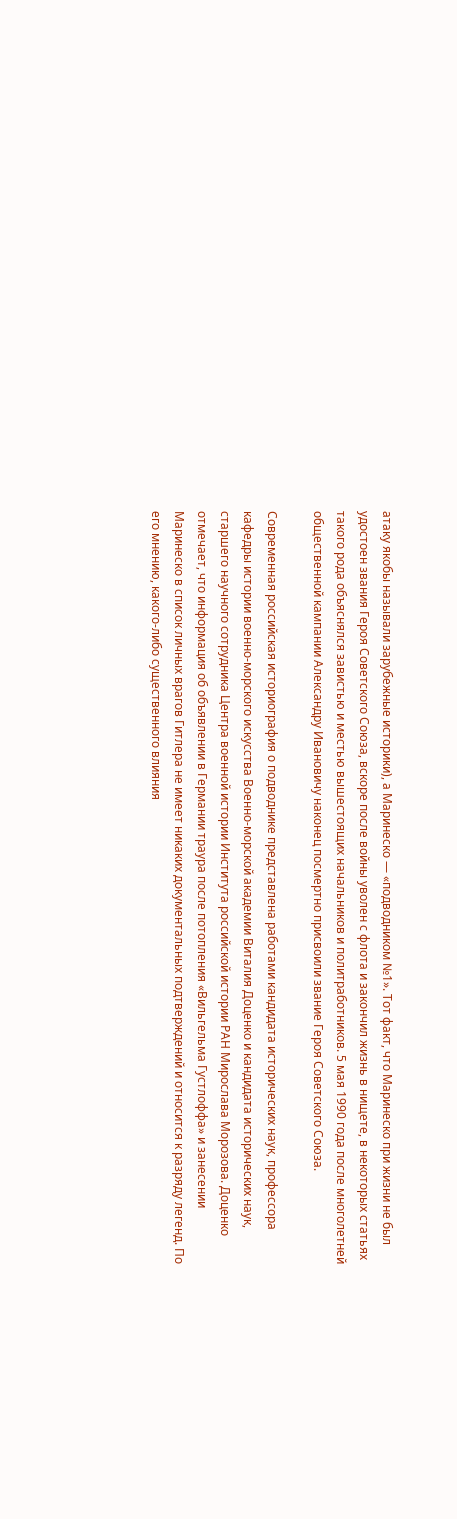атаку якобы называли зарубежные историки), а Маринеско — «подводником №1». Тот факт, что Маринеско при жизни не был удостоен звания Героя Советского Союза, вскоре после войны уволен с флота и закончил жизнь в нищете, в некоторых статьях такого рода объяснялся завистью и местью вышестоящих начальников и политработников. 5 мая 1990 года после многолетней общественной кампании Александру Ивановичу наконец посмертно присвоили звание Героя Советского Союза.

Современная российская историография о подводнике представлена работами кандидата исторических наук, профессора кафедры истории военно-морского искусства Военно-морской академии Виталия Доценко и кандидата исторических наук, старшего научного сотрудника Центра военной истории Института российской истории РАН Мирослава Морозова. Доценко отмечает, что информация об объявлении в Германии траура после потопления «Вильгельма Густлоффа» и занесении Маринеско в список личных врагов Гитлера не имеет никаких документальных подтверждений и относится к разряду легенд. По его мнению, какого-либо существенного влияния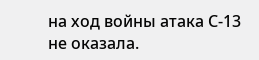на ход войны атака С-13 не оказала.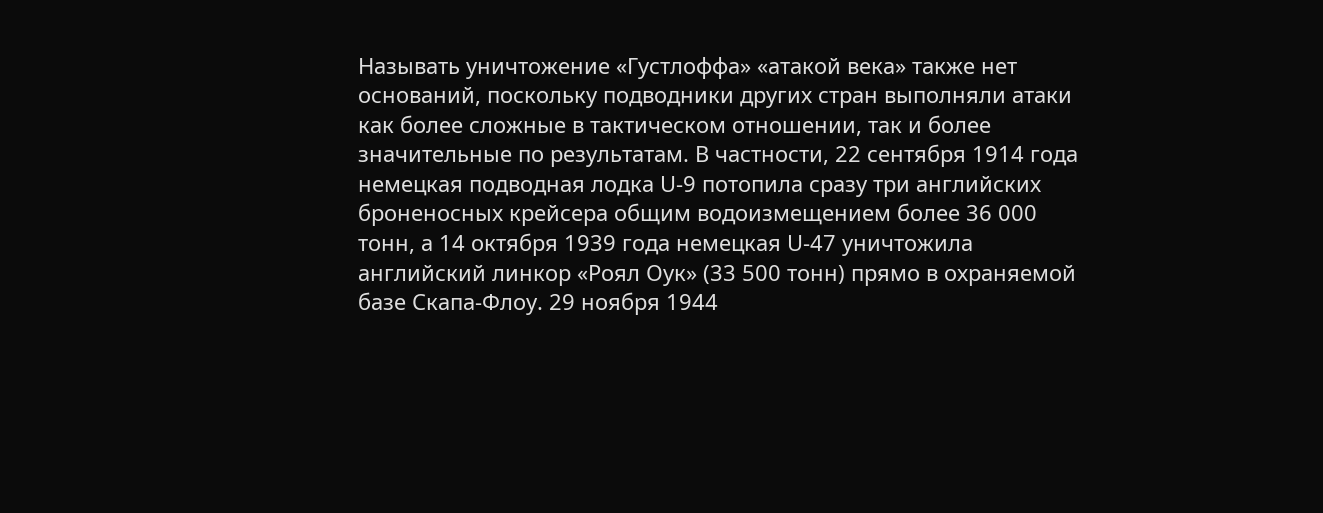Называть уничтожение «Густлоффа» «атакой века» также нет оснований, поскольку подводники других стран выполняли атаки как более сложные в тактическом отношении, так и более значительные по результатам. В частности, 22 сентября 1914 года немецкая подводная лодка U-9 потопила сразу три английских броненосных крейсера общим водоизмещением более 36 000 тонн, а 14 октября 1939 года немецкая U-47 уничтожила английский линкор «Роял Оук» (33 500 тонн) прямо в охраняемой базе Скапа-Флоу. 29 ноября 1944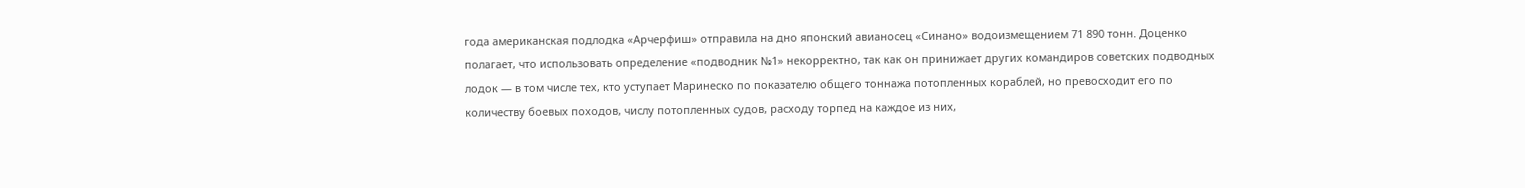года американская подлодка «Арчерфиш» отправила на дно японский авианосец «Синано» водоизмещением 71 890 тонн. Доценко полагает, что использовать определение «подводник №1» некорректно, так как он принижает других командиров советских подводных лодок — в том числе тех, кто уступает Маринеско по показателю общего тоннажа потопленных кораблей, но превосходит его по количеству боевых походов, числу потопленных судов, расходу торпед на каждое из них,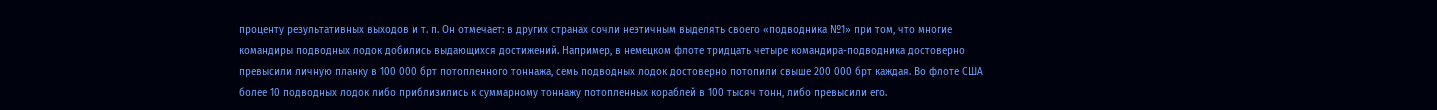проценту результативных выходов и т. п. Он отмечает: в других странах сочли неэтичным выделять своего «подводника №1» при том, что многие командиры подводных лодок добились выдающихся достижений. Например, в немецком флоте тридцать четыре командира-подводника достоверно превысили личную планку в 100 000 брт потопленного тоннажа, семь подводных лодок достоверно потопили свыше 200 000 брт каждая. Во флоте США более 10 подводных лодок либо приблизились к суммарному тоннажу потопленных кораблей в 100 тысяч тонн, либо превысили его.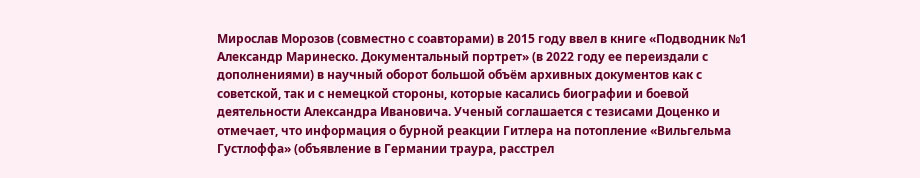Мирослав Морозов (совместно с соавторами) в 2015 году ввел в книге «Подводник №1 Александр Маринеско. Документальный портрет» (в 2022 году ее переиздали с дополнениями) в научный оборот большой объём архивных документов как с советской, так и с немецкой стороны, которые касались биографии и боевой деятельности Александра Ивановича. Ученый соглашается с тезисами Доценко и отмечает, что информация о бурной реакции Гитлера на потопление «Вильгельма Густлоффа» (объявление в Германии траура, расстрел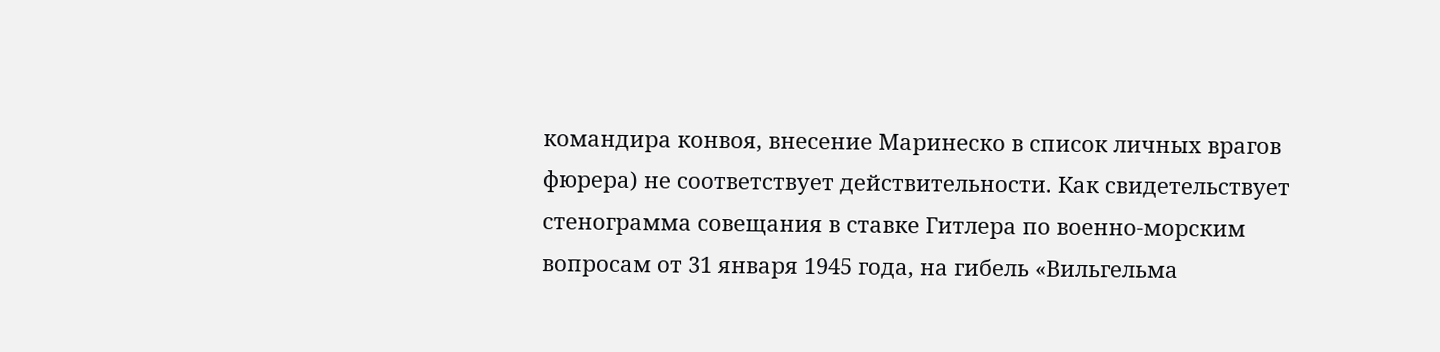командира конвоя, внесение Маринеско в список личных врагов фюрера) не соответствует действительности. Как свидетельствует стенограмма совещания в ставке Гитлера по военно-морским вопросам от 31 января 1945 года, на гибель «Вильгельма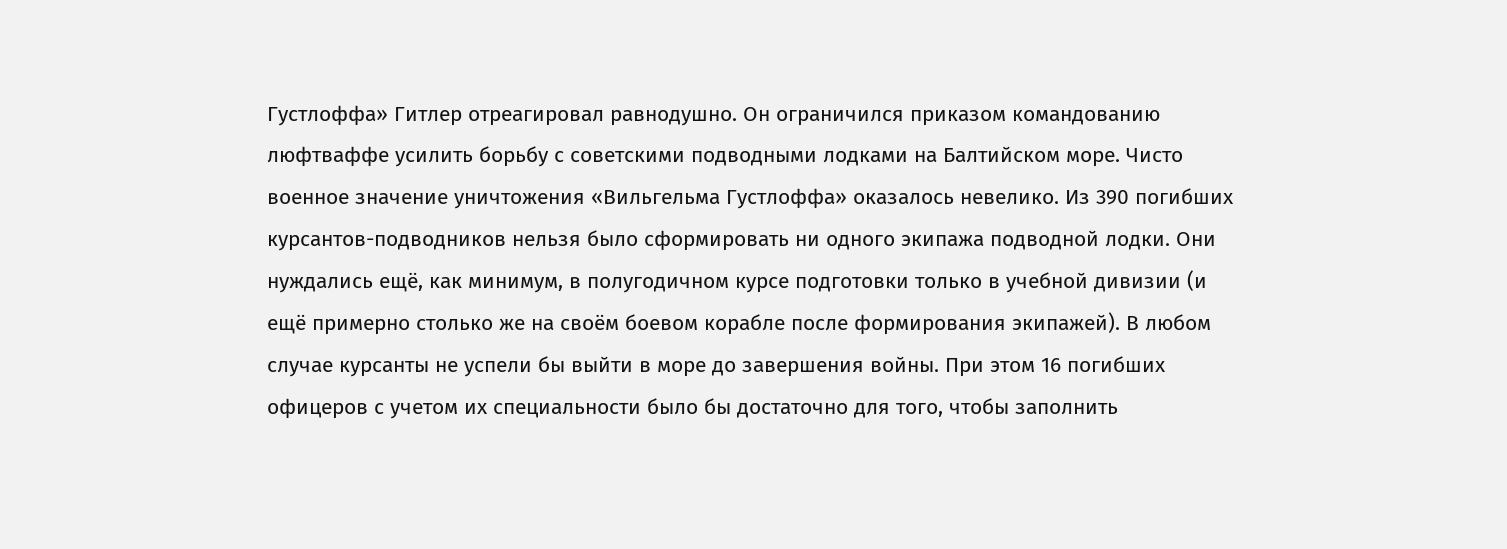Густлоффа» Гитлер отреагировал равнодушно. Он ограничился приказом командованию люфтваффе усилить борьбу с советскими подводными лодками на Балтийском море. Чисто военное значение уничтожения «Вильгельма Густлоффа» оказалось невелико. Из 390 погибших курсантов-подводников нельзя было сформировать ни одного экипажа подводной лодки. Они нуждались ещё, как минимум, в полугодичном курсе подготовки только в учебной дивизии (и ещё примерно столько же на своём боевом корабле после формирования экипажей). В любом случае курсанты не успели бы выйти в море до завершения войны. При этом 16 погибших офицеров с учетом их специальности было бы достаточно для того, чтобы заполнить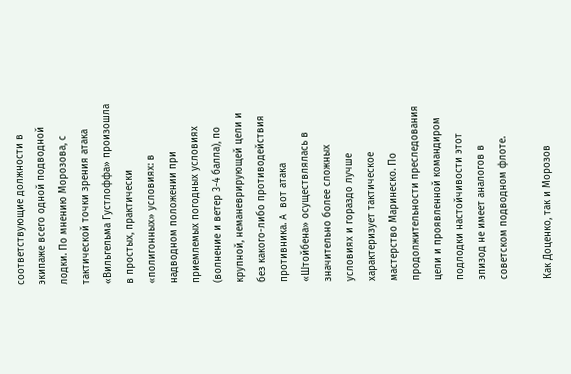соответствующие должности в экипаже всего одной подводной лодки. По мнению Морозова, с тактической точки зрения атака «Вильгельма Густлоффа» произошла в простых, практически «полигонных» условиях: в надводном положении при приемлемых погодных условиях (волнение и ветер 3-4 балла), по крупной, неманеврирующей цели и без какого-либо противодействия противника. A вот атака «Штойбена» осуществлялась в значительно более сложных условиях и гораздо лучше характеризует тактическое мастерство Маринеско. По продолжительности преследования цели и проявленной командиром подлодки настойчивости этот эпизод не имеет аналогов в советском подводном флоте.

Как Доценко, так и Морозов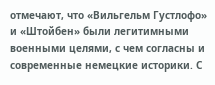отмечают, что «Вильгельм Густлофо» и «Штойбен» были легитимными военными целями, с чем согласны и современные немецкие историки. С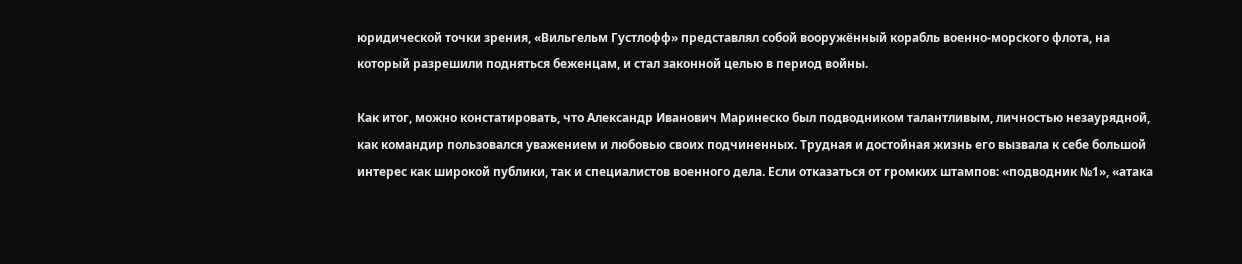юридической точки зрения, «Вильгельм Густлофф» представлял собой вооружённый корабль военно-морского флота, на который разрешили подняться беженцам, и стал законной целью в период войны.

Как итог, можно констатировать, что Александр Иванович Маринеско был подводником талантливым, личностью незаурядной, как командир пользовался уважением и любовью своих подчиненных. Трудная и достойная жизнь его вызвала к себе большой интерес как широкой публики, так и специалистов военного дела. Если отказаться от громких штампов: «подводник №1», «атака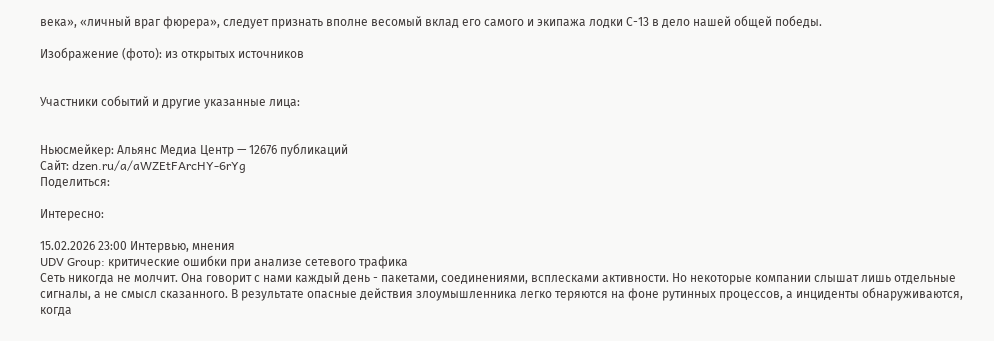века», «личный враг фюрера», следует признать вполне весомый вклад его самого и экипажа лодки С-13 в дело нашей общей победы.

Изображение (фото): из открытых источников


Участники событий и другие указанные лица:


Ньюсмейкер: Альянс Медиа Центр — 12676 публикаций
Сайт: dzen.ru/a/aWZEtFArcHY-6rYg
Поделиться:

Интересно:

15.02.2026 23:00 Интервью, мнения
UDV Group: критические ошибки при анализе сетевого трафика
Сеть никогда не молчит. Она говорит с нами каждый день - пакетами, соединениями, всплесками активности. Но некоторые компании слышат лишь отдельные сигналы, а не смысл сказанного. В результате опасные действия злоумышленника легко теряются на фоне рутинных процессов, а инциденты обнаруживаются, когда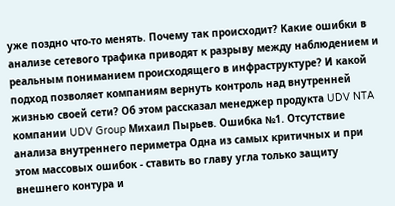уже поздно что-то менять. Почему так происходит? Какие ошибки в анализе сетевого трафика приводят к разрыву между наблюдением и реальным пониманием происходящего в инфраструктуре? И какой подход позволяет компаниям вернуть контроль над внутренней жизнью своей сети? Об этом рассказал менеджер продукта UDV NTA компании UDV Group Михаил Пырьев. Ошибка №1. Отсутствие анализа внутреннего периметра Одна из самых критичных и при этом массовых ошибок - ставить во главу угла только защиту внешнего контура и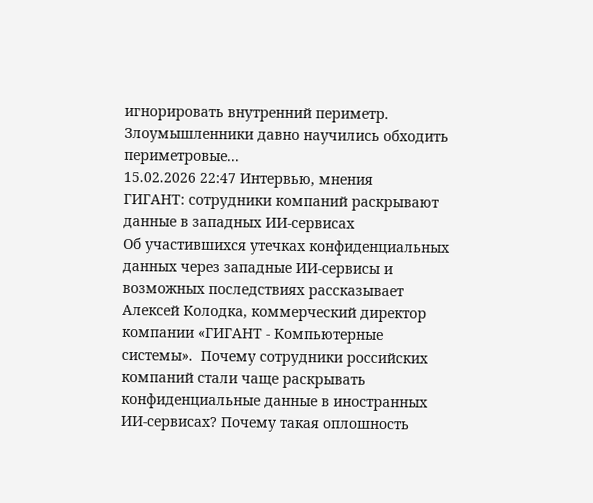игнорировать внутренний периметр. Злоумышленники давно научились обходить периметровые...
15.02.2026 22:47 Интервью, мнения
ГИГАНТ: сотрудники компаний раскрывают данные в западных ИИ-сервисах
Об участившихся утечках конфиденциальных данных через западные ИИ-сервисы и возможных последствиях рассказывает Алексей Колодка, коммерческий директор компании «ГИГАНТ - Компьютерные системы».  Почему сотрудники российских компаний стали чаще раскрывать конфиденциальные данные в иностранных ИИ-сервисах? Почему такая оплошность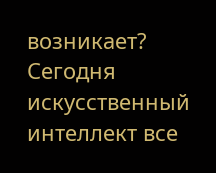возникает? Сегодня искусственный интеллект все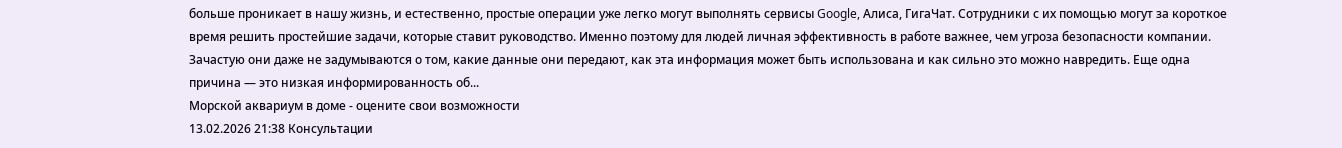больше проникает в нашу жизнь, и естественно, простые операции уже легко могут выполнять сервисы Google, Алиса, ГигаЧат. Сотрудники с их помощью могут за короткое время решить простейшие задачи, которые ставит руководство. Именно поэтому для людей личная эффективность в работе важнее, чем угроза безопасности компании. Зачастую они даже не задумываются о том, какие данные они передают, как эта информация может быть использована и как сильно это можно навредить. Еще одна причина — это низкая информированность об...
Морской аквариум в доме - оцените свои возможности
13.02.2026 21:38 Консультации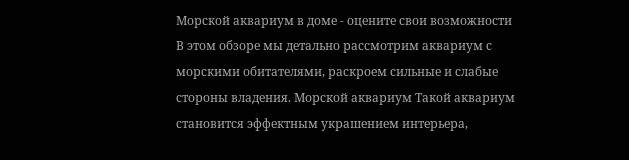Морской аквариум в доме - оцените свои возможности
В этом обзоре мы детально рассмотрим аквариум с морскими обитателями, раскроем сильные и слабые стороны владения. Морской аквариум Такой аквариум становится эффектным украшением интерьера,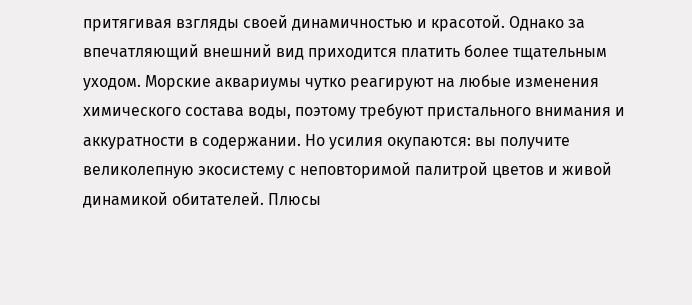притягивая взгляды своей динамичностью и красотой. Однако за впечатляющий внешний вид приходится платить более тщательным уходом. Морские аквариумы чутко реагируют на любые изменения химического состава воды, поэтому требуют пристального внимания и аккуратности в содержании. Но усилия окупаются: вы получите великолепную экосистему с неповторимой палитрой цветов и живой динамикой обитателей. Плюсы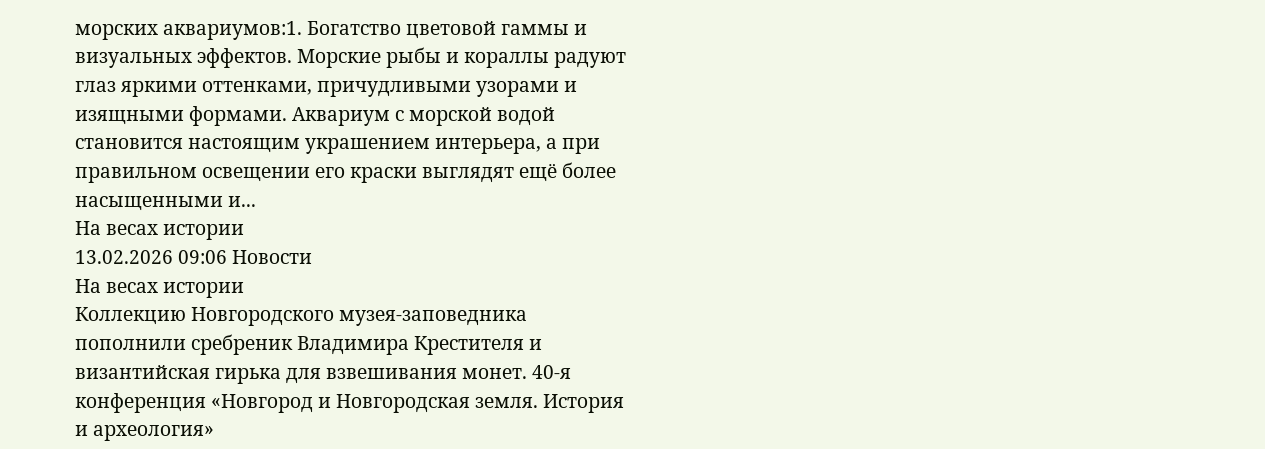морских аквариумов:1. Богатство цветовой гаммы и визуальных эффектов. Морские рыбы и кораллы радуют глаз яркими оттенками, причудливыми узорами и изящными формами. Аквариум с морской водой становится настоящим украшением интерьера, а при правильном освещении его краски выглядят ещё более насыщенными и...
На весах истории
13.02.2026 09:06 Новости
На весах истории
Коллекцию Новгородского музея-заповедника пополнили сребреник Владимира Крестителя и византийская гирька для взвешивания монет. 40-я конференция «Новгород и Новгородская земля. История и археология»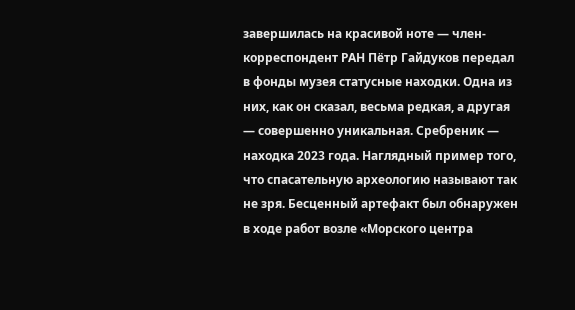завершилась на красивой ноте — член-корреспондент РАН Пётр Гайдуков передал в фонды музея статусные находки. Одна из них, как он сказал, весьма редкая, а другая — совершенно уникальная. Сребреник — находка 2023 года. Наглядный пример того, что спасательную археологию называют так не зря. Бесценный артефакт был обнаружен в ходе работ возле «Морского центра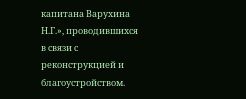капитана Варухина Н.Г.», проводившихся в связи с реконструкцией и благоустройством.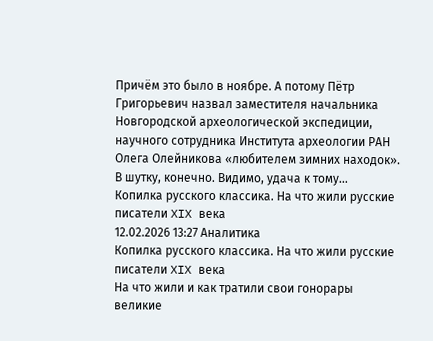Причём это было в ноябре. А потому Пётр Григорьевич назвал заместителя начальника Новгородской археологической экспедиции, научного сотрудника Института археологии РАН Олега Олейникова «любителем зимних находок». В шутку, конечно. Видимо, удача к тому...
Копилка русского классика. На что жили русские писатели XIX века
12.02.2026 13:27 Аналитика
Копилка русского классика. На что жили русские писатели XIX века
На что жили и как тратили свои гонорары великие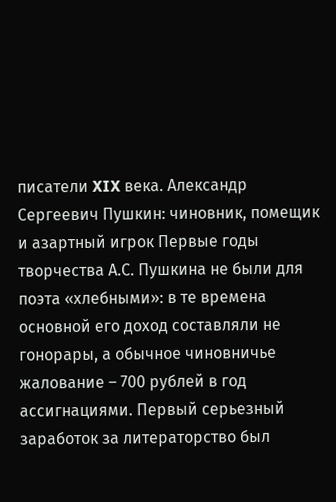писатели XIX века. Александр Сергеевич Пушкин: чиновник, помещик и азартный игрок Первые годы творчества А.С. Пушкина не были для поэта «хлебными»: в те времена основной его доход составляли не гонорары, а обычное чиновничье жалование – 700 рублей в год ассигнациями. Первый серьезный заработок за литераторство был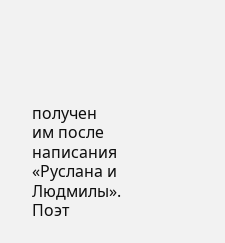получен им после написания «Руслана и Людмилы». Поэт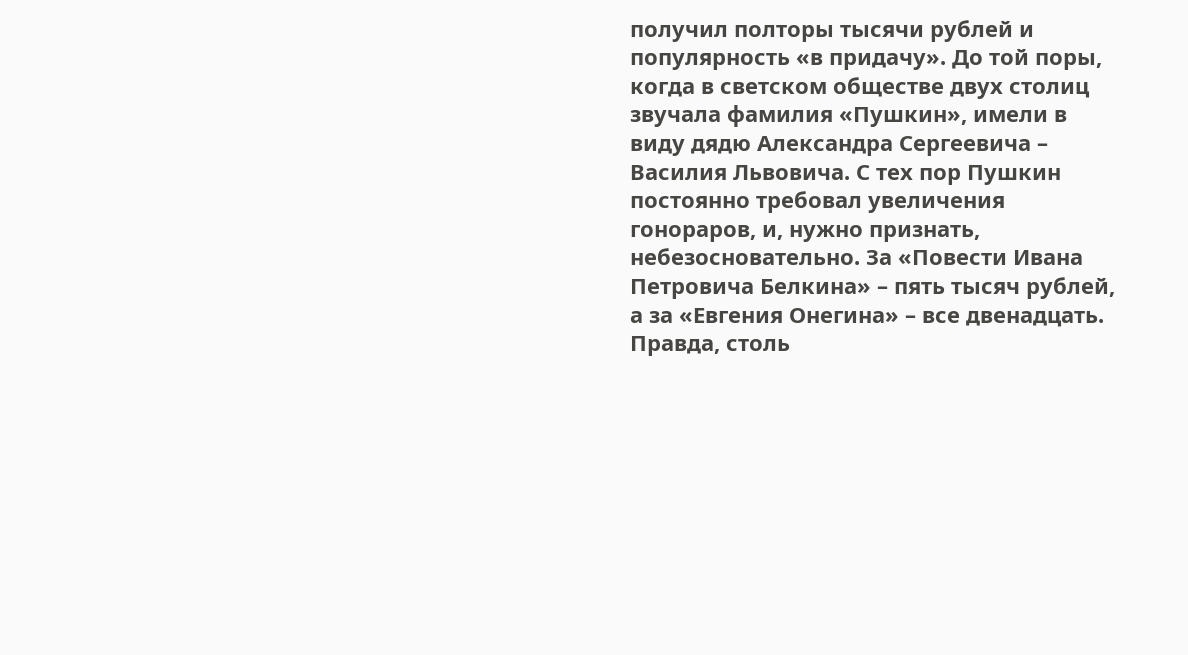получил полторы тысячи рублей и популярность «в придачу». До той поры, когда в светском обществе двух столиц звучала фамилия «Пушкин», имели в виду дядю Александра Сергеевича – Василия Львовича. С тех пор Пушкин постоянно требовал увеличения гонораров, и, нужно признать, небезосновательно. За «Повести Ивана Петровича Белкина» – пять тысяч рублей, а за «Евгения Онегина» – все двенадцать. Правда, столь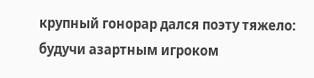крупный гонорар дался поэту тяжело: будучи азартным игроком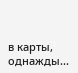в карты, однажды...